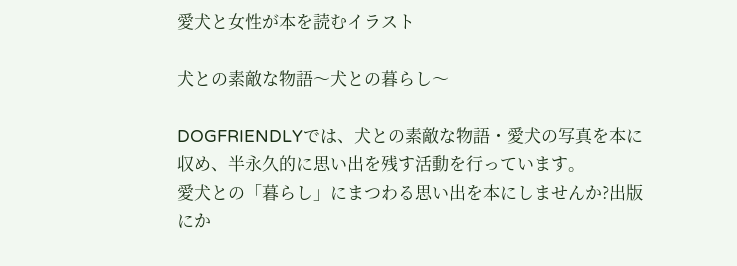愛犬と女性が本を読むイラスト

犬との素敵な物語〜犬との暮らし〜

DOGFRIENDLYでは、犬との素敵な物語・愛犬の写真を本に収め、半永久的に思い出を残す活動を行っています。
愛犬との「暮らし」にまつわる思い出を本にしませんか?出版にか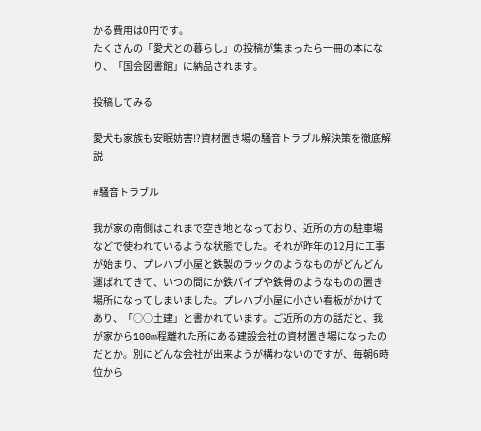かる費用は0円です。
たくさんの「愛犬との暮らし」の投稿が集まったら一冊の本になり、「国会図書館」に納品されます。

投稿してみる

愛犬も家族も安眠妨害!?資材置き場の騒音トラブル解決策を徹底解説

#騒音トラブル

我が家の南側はこれまで空き地となっており、近所の方の駐車場などで使われているような状態でした。それが昨年の12月に工事が始まり、プレハブ小屋と鉄製のラックのようなものがどんどん運ばれてきて、いつの間にか鉄パイプや鉄骨のようなものの置き場所になってしまいました。プレハブ小屋に小さい看板がかけてあり、「○○土建」と書かれています。ご近所の方の話だと、我が家から100m程離れた所にある建設会社の資材置き場になったのだとか。別にどんな会社が出来ようが構わないのですが、毎朝6時位から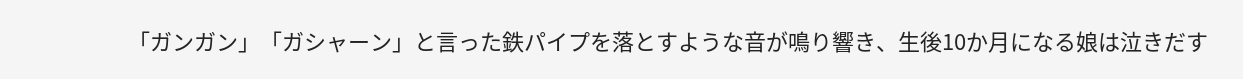「ガンガン」「ガシャーン」と言った鉄パイプを落とすような音が鳴り響き、生後10か月になる娘は泣きだす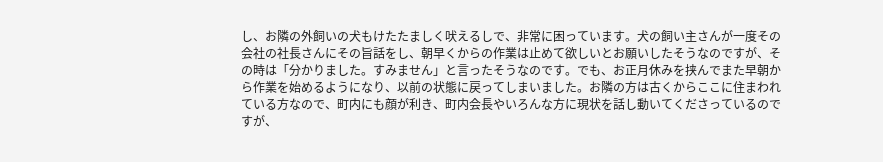し、お隣の外飼いの犬もけたたましく吠えるしで、非常に困っています。犬の飼い主さんが一度その会社の社長さんにその旨話をし、朝早くからの作業は止めて欲しいとお願いしたそうなのですが、その時は「分かりました。すみません」と言ったそうなのです。でも、お正月休みを挟んでまた早朝から作業を始めるようになり、以前の状態に戻ってしまいました。お隣の方は古くからここに住まわれている方なので、町内にも顔が利き、町内会長やいろんな方に現状を話し動いてくださっているのですが、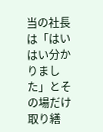当の社長は「はいはい分かりました」とその場だけ取り繕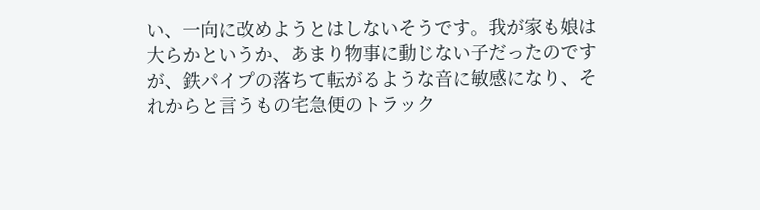い、一向に改めようとはしないそうです。我が家も娘は大らかというか、あまり物事に動じない子だったのですが、鉄パイプの落ちて転がるような音に敏感になり、それからと言うもの宅急便のトラック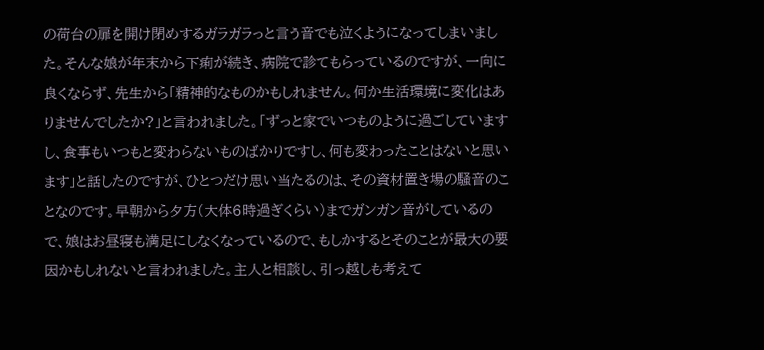の荷台の扉を開け閉めするガラガラっと言う音でも泣くようになってしまいました。そんな娘が年末から下痢が続き、病院で診てもらっているのですが、一向に良くならず、先生から「精神的なものかもしれません。何か生活環境に変化はありませんでしたか?」と言われました。「ずっと家でいつものように過ごしていますし、食事もいつもと変わらないものばかりですし、何も変わったことはないと思います」と話したのですが、ひとつだけ思い当たるのは、その資材置き場の騒音のことなのです。早朝から夕方(大体6時過ぎくらい)までガンガン音がしているので、娘はお昼寝も満足にしなくなっているので、もしかするとそのことが最大の要因かもしれないと言われました。主人と相談し、引っ越しも考えて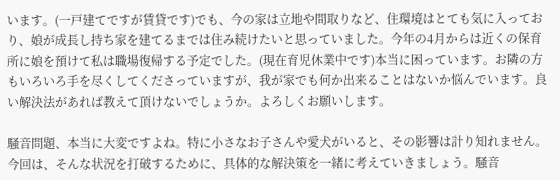います。(一戸建てですが賃貸です)でも、今の家は立地や間取りなど、住環境はとても気に入っており、娘が成長し持ち家を建てるまでは住み続けたいと思っていました。今年の4月からは近くの保育所に娘を預けて私は職場復帰する予定でした。(現在育児休業中です)本当に困っています。お隣の方もいろいろ手を尽くしてくださっていますが、我が家でも何か出来ることはないか悩んでいます。良い解決法があれば教えて頂けないでしょうか。よろしくお願いします。

騒音問題、本当に大変ですよね。特に小さなお子さんや愛犬がいると、その影響は計り知れません。今回は、そんな状況を打破するために、具体的な解決策を一緒に考えていきましょう。騒音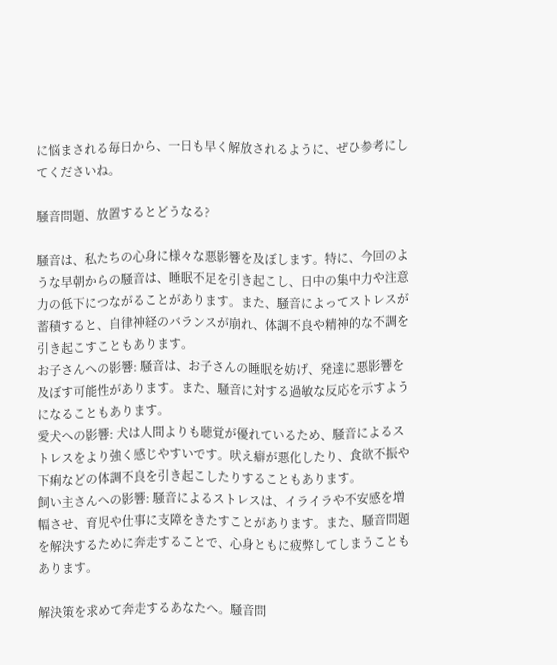に悩まされる毎日から、一日も早く解放されるように、ぜひ参考にしてくださいね。

騒音問題、放置するとどうなる?

騒音は、私たちの心身に様々な悪影響を及ぼします。特に、今回のような早朝からの騒音は、睡眠不足を引き起こし、日中の集中力や注意力の低下につながることがあります。また、騒音によってストレスが蓄積すると、自律神経のバランスが崩れ、体調不良や精神的な不調を引き起こすこともあります。
お子さんへの影響: 騒音は、お子さんの睡眠を妨げ、発達に悪影響を及ぼす可能性があります。また、騒音に対する過敏な反応を示すようになることもあります。
愛犬への影響: 犬は人間よりも聴覚が優れているため、騒音によるストレスをより強く感じやすいです。吠え癖が悪化したり、食欲不振や下痢などの体調不良を引き起こしたりすることもあります。
飼い主さんへの影響: 騒音によるストレスは、イライラや不安感を増幅させ、育児や仕事に支障をきたすことがあります。また、騒音問題を解決するために奔走することで、心身ともに疲弊してしまうこともあります。

解決策を求めて奔走するあなたへ。騒音問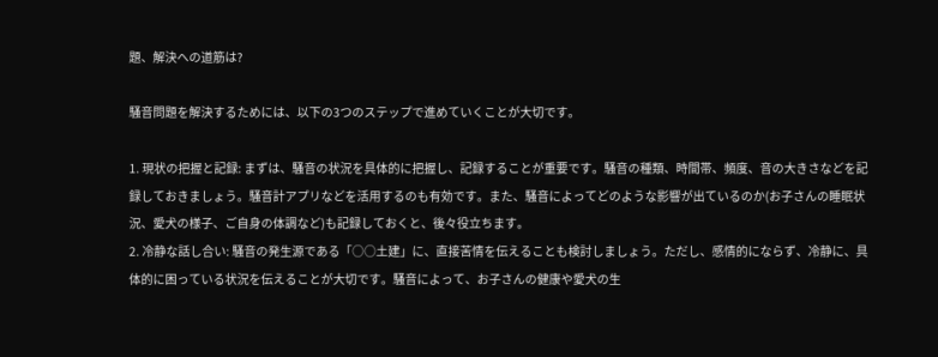題、解決への道筋は?

騒音問題を解決するためには、以下の3つのステップで進めていくことが大切です。

1. 現状の把握と記録: まずは、騒音の状況を具体的に把握し、記録することが重要です。騒音の種類、時間帯、頻度、音の大きさなどを記録しておきましょう。騒音計アプリなどを活用するのも有効です。また、騒音によってどのような影響が出ているのか(お子さんの睡眠状況、愛犬の様子、ご自身の体調など)も記録しておくと、後々役立ちます。
2. 冷静な話し合い: 騒音の発生源である「○○土建」に、直接苦情を伝えることも検討しましょう。ただし、感情的にならず、冷静に、具体的に困っている状況を伝えることが大切です。騒音によって、お子さんの健康や愛犬の生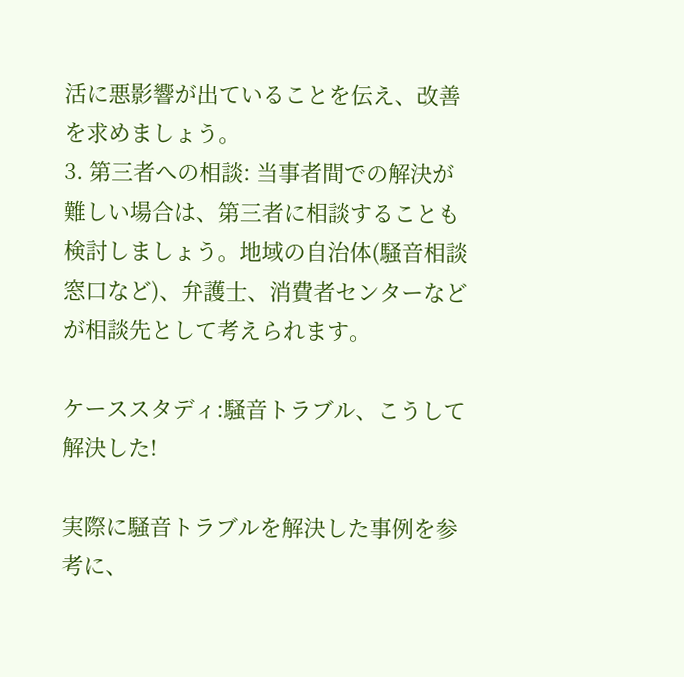活に悪影響が出ていることを伝え、改善を求めましょう。
3. 第三者への相談: 当事者間での解決が難しい場合は、第三者に相談することも検討しましょう。地域の自治体(騒音相談窓口など)、弁護士、消費者センターなどが相談先として考えられます。

ケーススタディ:騒音トラブル、こうして解決した!

実際に騒音トラブルを解決した事例を参考に、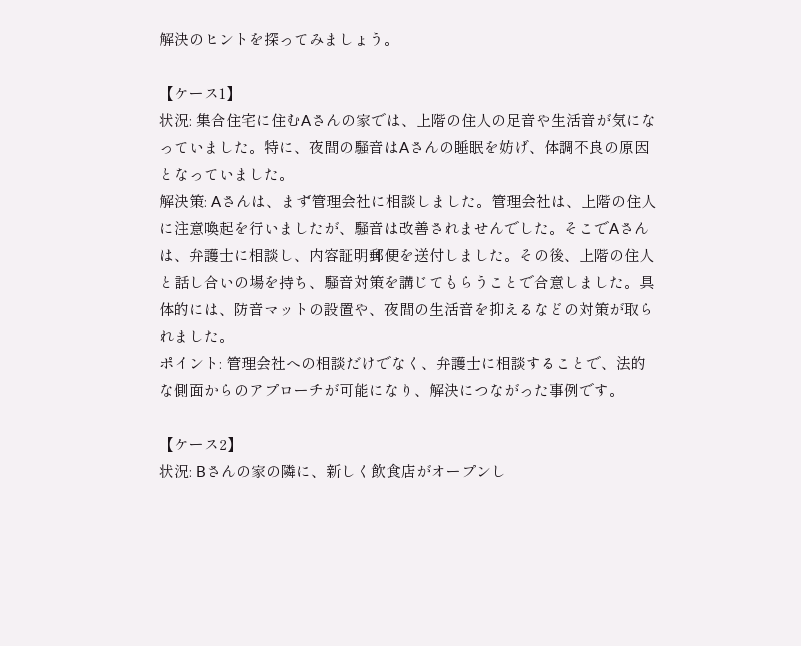解決のヒントを探ってみましょう。

【ケース1】
状況: 集合住宅に住むAさんの家では、上階の住人の足音や生活音が気になっていました。特に、夜間の騒音はAさんの睡眠を妨げ、体調不良の原因となっていました。
解決策: Aさんは、まず管理会社に相談しました。管理会社は、上階の住人に注意喚起を行いましたが、騒音は改善されませんでした。そこでAさんは、弁護士に相談し、内容証明郵便を送付しました。その後、上階の住人と話し合いの場を持ち、騒音対策を講じてもらうことで合意しました。具体的には、防音マットの設置や、夜間の生活音を抑えるなどの対策が取られました。
ポイント: 管理会社への相談だけでなく、弁護士に相談することで、法的な側面からのアプローチが可能になり、解決につながった事例です。

【ケース2】
状況: Bさんの家の隣に、新しく飲食店がオープンし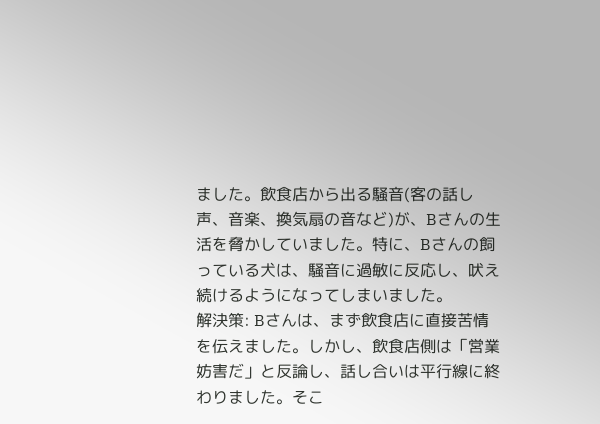ました。飲食店から出る騒音(客の話し声、音楽、換気扇の音など)が、Bさんの生活を脅かしていました。特に、Bさんの飼っている犬は、騒音に過敏に反応し、吠え続けるようになってしまいました。
解決策: Bさんは、まず飲食店に直接苦情を伝えました。しかし、飲食店側は「営業妨害だ」と反論し、話し合いは平行線に終わりました。そこ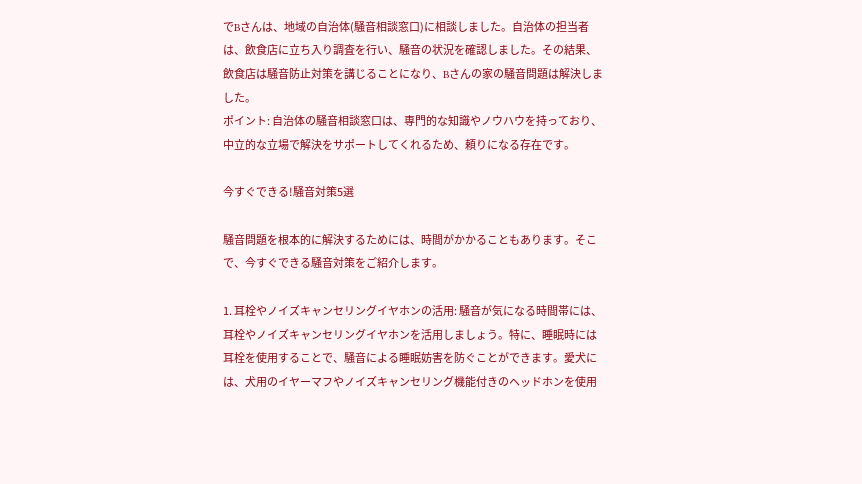でBさんは、地域の自治体(騒音相談窓口)に相談しました。自治体の担当者は、飲食店に立ち入り調査を行い、騒音の状況を確認しました。その結果、飲食店は騒音防止対策を講じることになり、Bさんの家の騒音問題は解決しました。
ポイント: 自治体の騒音相談窓口は、専門的な知識やノウハウを持っており、中立的な立場で解決をサポートしてくれるため、頼りになる存在です。

今すぐできる!騒音対策5選

騒音問題を根本的に解決するためには、時間がかかることもあります。そこで、今すぐできる騒音対策をご紹介します。

1. 耳栓やノイズキャンセリングイヤホンの活用: 騒音が気になる時間帯には、耳栓やノイズキャンセリングイヤホンを活用しましょう。特に、睡眠時には耳栓を使用することで、騒音による睡眠妨害を防ぐことができます。愛犬には、犬用のイヤーマフやノイズキャンセリング機能付きのヘッドホンを使用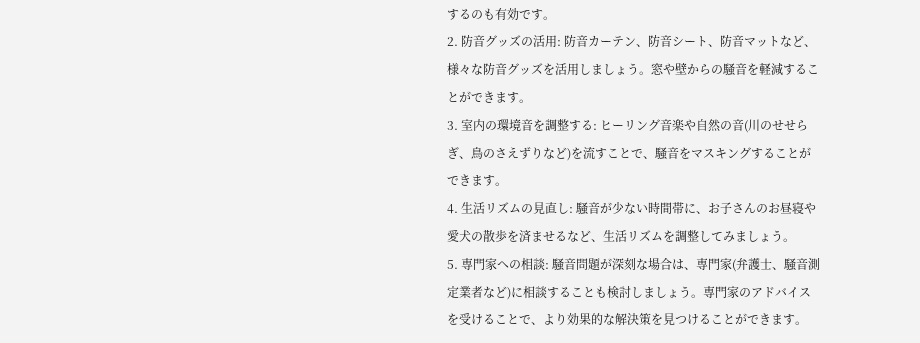するのも有効です。
2. 防音グッズの活用: 防音カーテン、防音シート、防音マットなど、様々な防音グッズを活用しましょう。窓や壁からの騒音を軽減することができます。
3. 室内の環境音を調整する: ヒーリング音楽や自然の音(川のせせらぎ、鳥のさえずりなど)を流すことで、騒音をマスキングすることができます。
4. 生活リズムの見直し: 騒音が少ない時間帯に、お子さんのお昼寝や愛犬の散歩を済ませるなど、生活リズムを調整してみましょう。
5. 専門家への相談: 騒音問題が深刻な場合は、専門家(弁護士、騒音測定業者など)に相談することも検討しましょう。専門家のアドバイスを受けることで、より効果的な解決策を見つけることができます。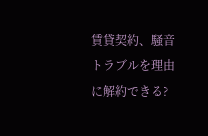賃貸契約、騒音トラブルを理由に解約できる?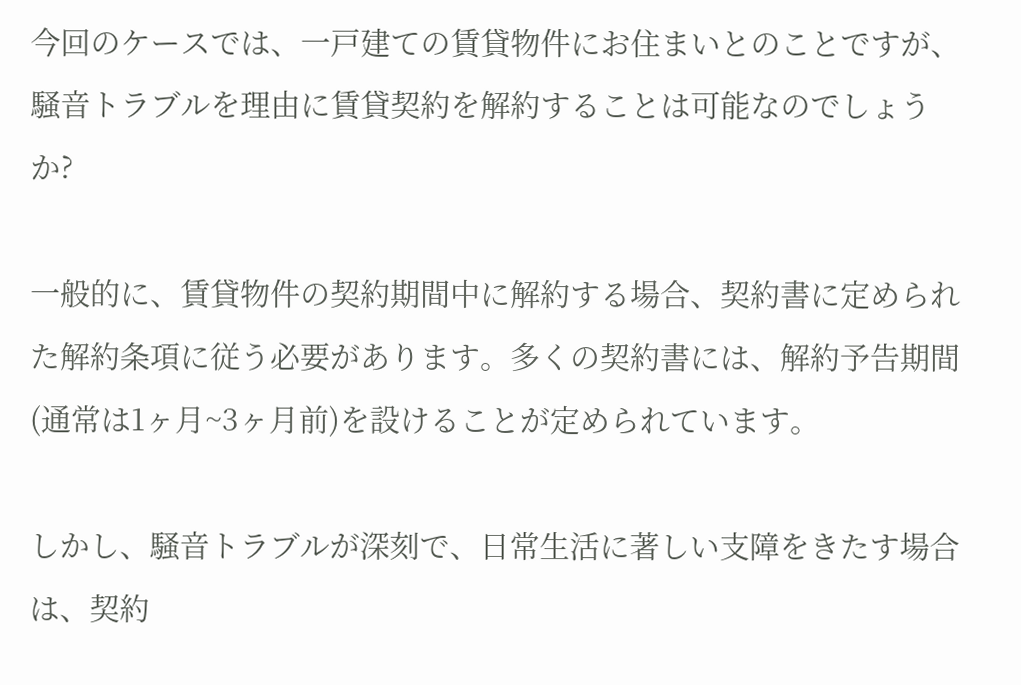今回のケースでは、一戸建ての賃貸物件にお住まいとのことですが、騒音トラブルを理由に賃貸契約を解約することは可能なのでしょうか?

一般的に、賃貸物件の契約期間中に解約する場合、契約書に定められた解約条項に従う必要があります。多くの契約書には、解約予告期間(通常は1ヶ月~3ヶ月前)を設けることが定められています。

しかし、騒音トラブルが深刻で、日常生活に著しい支障をきたす場合は、契約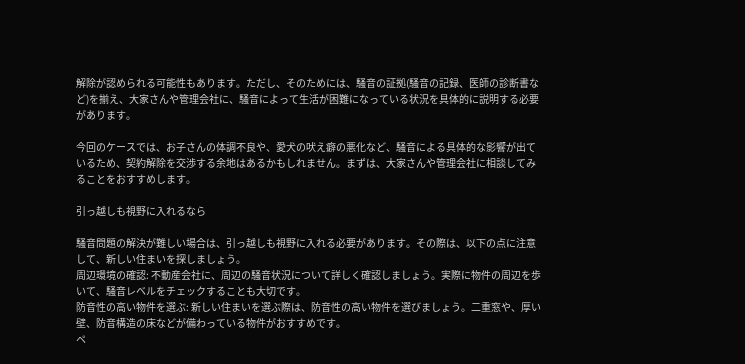解除が認められる可能性もあります。ただし、そのためには、騒音の証拠(騒音の記録、医師の診断書など)を揃え、大家さんや管理会社に、騒音によって生活が困難になっている状況を具体的に説明する必要があります。

今回のケースでは、お子さんの体調不良や、愛犬の吠え癖の悪化など、騒音による具体的な影響が出ているため、契約解除を交渉する余地はあるかもしれません。まずは、大家さんや管理会社に相談してみることをおすすめします。

引っ越しも視野に入れるなら

騒音問題の解決が難しい場合は、引っ越しも視野に入れる必要があります。その際は、以下の点に注意して、新しい住まいを探しましょう。
周辺環境の確認: 不動産会社に、周辺の騒音状況について詳しく確認しましょう。実際に物件の周辺を歩いて、騒音レベルをチェックすることも大切です。
防音性の高い物件を選ぶ: 新しい住まいを選ぶ際は、防音性の高い物件を選びましょう。二重窓や、厚い壁、防音構造の床などが備わっている物件がおすすめです。
ペ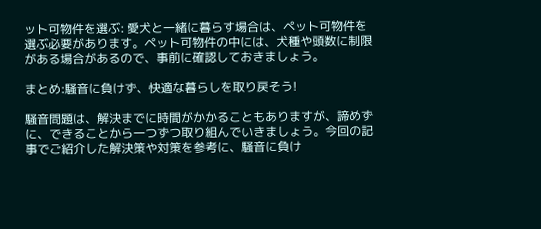ット可物件を選ぶ: 愛犬と一緒に暮らす場合は、ペット可物件を選ぶ必要があります。ペット可物件の中には、犬種や頭数に制限がある場合があるので、事前に確認しておきましょう。

まとめ:騒音に負けず、快適な暮らしを取り戻そう!

騒音問題は、解決までに時間がかかることもありますが、諦めずに、できることから一つずつ取り組んでいきましょう。今回の記事でご紹介した解決策や対策を参考に、騒音に負け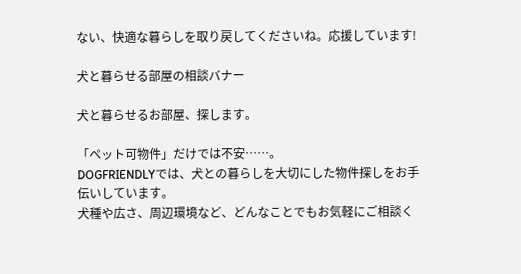ない、快適な暮らしを取り戻してくださいね。応援しています!

犬と暮らせる部屋の相談バナー

犬と暮らせるお部屋、探します。

「ペット可物件」だけでは不安……。
DOGFRIENDLYでは、犬との暮らしを大切にした物件探しをお手伝いしています。
犬種や広さ、周辺環境など、どんなことでもお気軽にご相談く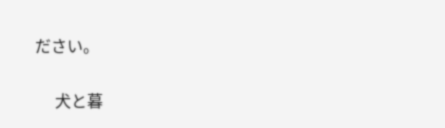ださい。

     犬と暮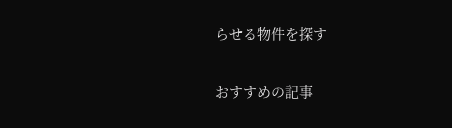らせる物件を探す

おすすめの記事